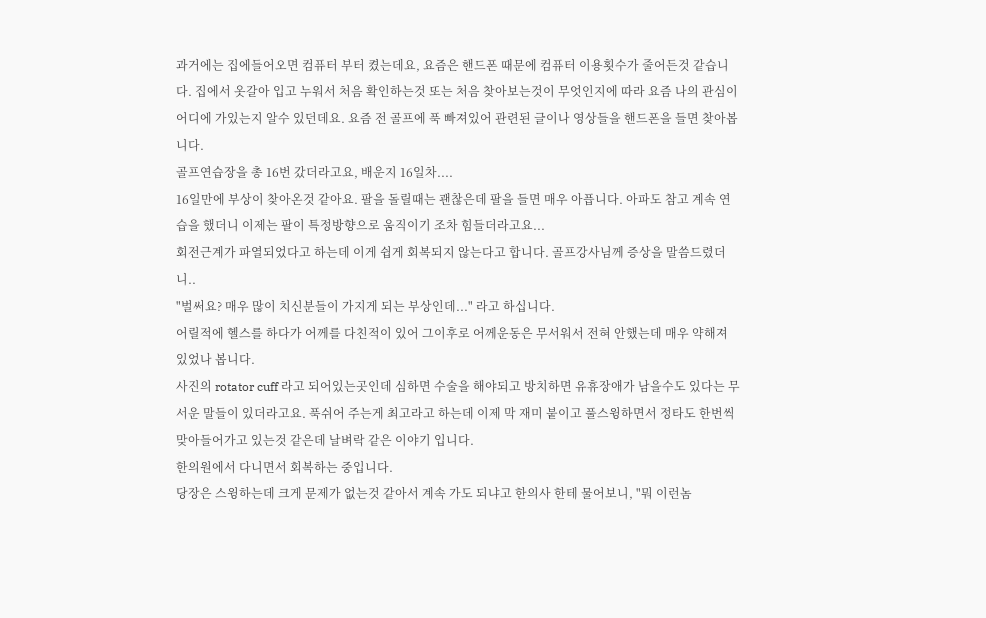과거에는 집에들어오면 컴퓨터 부터 켰는데요, 요즘은 핸드폰 때문에 컴퓨터 이용횟수가 줄어든것 같습니다. 집에서 옷갈아 입고 누워서 처음 확인하는것 또는 처음 찾아보는것이 무엇인지에 따라 요즘 나의 관심이 어디에 가있는지 알수 있던데요. 요즘 전 골프에 푹 빠져있어 관련된 글이나 영상들을 핸드폰을 들면 찾아봅니다.
골프연습장을 총 16번 갔더라고요, 배운지 16일차....
16일만에 부상이 찾아온것 같아요. 팔을 돌릴때는 괜찮은데 팔을 들면 매우 아픕니다. 아파도 참고 계속 연습을 했더니 이제는 팔이 특정방향으로 움직이기 조차 힘들더라고요...
회전근계가 파열되었다고 하는데 이게 쉽게 회복되지 않는다고 합니다. 골프강사님께 증상을 말씀드렸더니..
"벌써요? 매우 많이 치신분들이 가지게 되는 부상인데..." 라고 하십니다.
어릴적에 헬스를 하다가 어께를 다친적이 있어 그이후로 어께운동은 무서워서 전혀 안했는데 매우 약해져 있었나 봅니다.
사진의 rotator cuff 라고 되어있는곳인데 심하면 수술을 해야되고 방치하면 유휴장애가 남을수도 있다는 무서운 말들이 있더라고요. 푹쉬어 주는게 최고라고 하는데 이제 막 재미 붙이고 풀스윙하면서 정타도 한번씩 맞아들어가고 있는것 같은데 날벼락 같은 이야기 입니다.
한의원에서 다니면서 회복하는 중입니다.
당장은 스윙하는데 크게 문제가 없는것 같아서 계속 가도 되냐고 한의사 한테 물어보니, "뭐 이런놈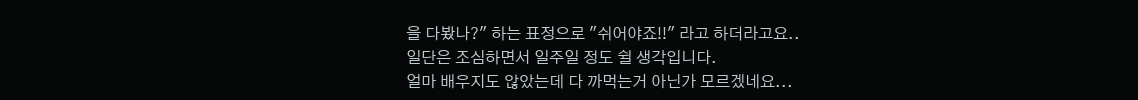을 다봤나?" 하는 표정으로 "쉬어야죠!!" 라고 하더라고요..
일단은 조심하면서 일주일 정도 쉴 생각입니다.
얼마 배우지도 않았는데 다 까먹는거 아닌가 모르겠네요...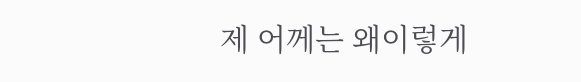제 어께는 왜이렇게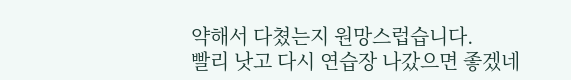약해서 다쳤는지 원망스럽습니다.
빨리 낫고 다시 연습장 나갔으면 좋겠네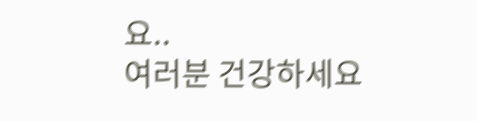요..
여러분 건강하세요